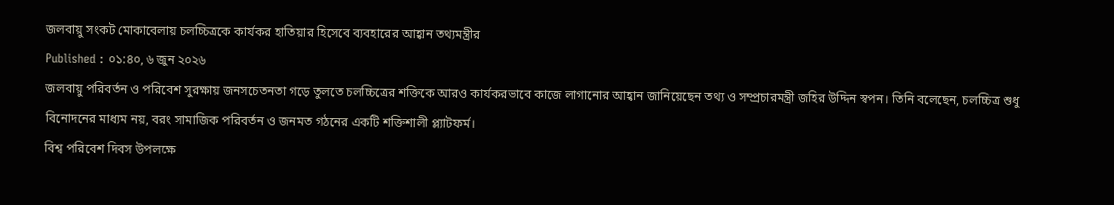জলবায়ু সংকট মোকাবেলায় চলচ্চিত্রকে কার্যকর হাতিয়ার হিসেবে ব্যবহারের আহ্বান তথ্যমন্ত্রীর
Published : ০১:৪০, ৬ জুন ২০২৬
জলবায়ু পরিবর্তন ও পরিবেশ সুরক্ষায় জনসচেতনতা গড়ে তুলতে চলচ্চিত্রের শক্তিকে আরও কার্যকরভাবে কাজে লাগানোর আহ্বান জানিয়েছেন তথ্য ও সম্প্রচারমন্ত্রী জহির উদ্দিন স্বপন। তিনি বলেছেন, চলচ্চিত্র শুধু বিনোদনের মাধ্যম নয়, বরং সামাজিক পরিবর্তন ও জনমত গঠনের একটি শক্তিশালী প্ল্যাটফর্ম।
বিশ্ব পরিবেশ দিবস উপলক্ষে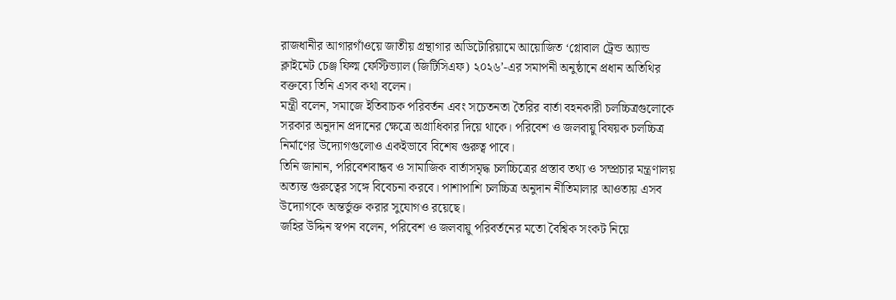রাজধানীর আগারগাঁওয়ে জাতীয় গ্রন্থাগার অডিটোরিয়ামে আয়োজিত ‘গ্লোবাল ট্রেন্ড অ্যান্ড ক্লাইমেট চেঞ্জ ফিল্ম ফেস্টিভ্যাল (জিটিসিএফ) ২০২৬’-এর সমাপনী অনুষ্ঠানে প্রধান অতিথির বক্তব্যে তিনি এসব কথা বলেন।
মন্ত্রী বলেন, সমাজে ইতিবাচক পরিবর্তন এবং সচেতনতা তৈরির বার্তা বহনকারী চলচ্চিত্রগুলোকে সরকার অনুদান প্রদানের ক্ষেত্রে অগ্রাধিকার দিয়ে থাকে। পরিবেশ ও জলবায়ু বিষয়ক চলচ্চিত্র নির্মাণের উদ্যোগগুলোও একইভাবে বিশেষ গুরুত্ব পাবে।
তিনি জানান, পরিবেশবান্ধব ও সামাজিক বার্তাসমৃদ্ধ চলচ্চিত্রের প্রস্তাব তথ্য ও সম্প্রচার মন্ত্রণালয় অত্যন্ত গুরুত্বের সঙ্গে বিবেচনা করবে। পাশাপাশি চলচ্চিত্র অনুদান নীতিমালার আওতায় এসব উদ্যোগকে অন্তর্ভুক্ত করার সুযোগও রয়েছে।
জহির উদ্দিন স্বপন বলেন, পরিবেশ ও জলবায়ু পরিবর্তনের মতো বৈশ্বিক সংকট নিয়ে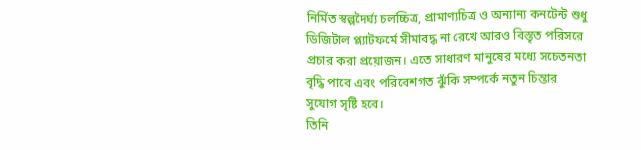নির্মিত স্বল্পদৈর্ঘ্য চলচ্চিত্র, প্রামাণ্যচিত্র ও অন্যান্য কনটেন্ট শুধু ডিজিটাল প্ল্যাটফর্মে সীমাবদ্ধ না রেখে আরও বিস্তৃত পরিসরে প্রচার করা প্রয়োজন। এতে সাধারণ মানুষের মধ্যে সচেতনতা বৃদ্ধি পাবে এবং পরিবেশগত ঝুঁকি সম্পর্কে নতুন চিন্তার সুযোগ সৃষ্টি হবে।
তিনি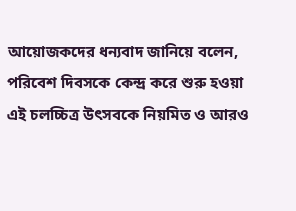আয়োজকদের ধন্যবাদ জানিয়ে বলেন, পরিবেশ দিবসকে কেন্দ্র করে শুরু হওয়া এই চলচ্চিত্র উৎসবকে নিয়মিত ও আরও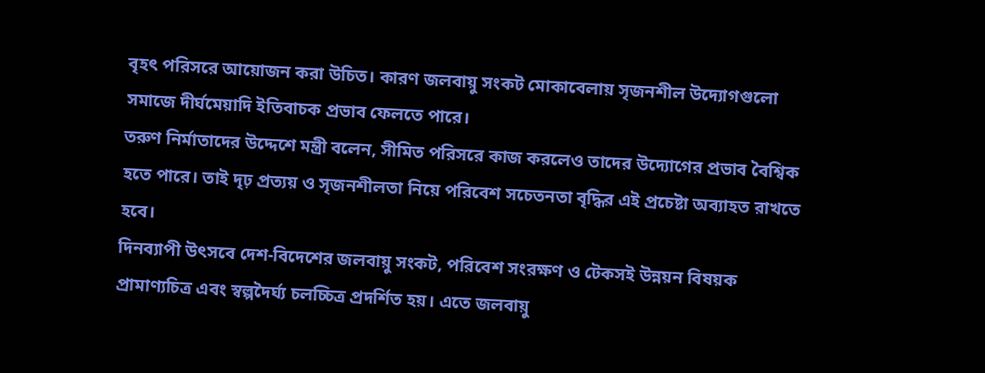বৃহৎ পরিসরে আয়োজন করা উচিত। কারণ জলবায়ু সংকট মোকাবেলায় সৃজনশীল উদ্যোগগুলো সমাজে দীর্ঘমেয়াদি ইতিবাচক প্রভাব ফেলতে পারে।
তরুণ নির্মাতাদের উদ্দেশে মন্ত্রী বলেন, সীমিত পরিসরে কাজ করলেও তাদের উদ্যোগের প্রভাব বৈশ্বিক হতে পারে। তাই দৃঢ় প্রত্যয় ও সৃজনশীলতা নিয়ে পরিবেশ সচেতনতা বৃদ্ধির এই প্রচেষ্টা অব্যাহত রাখতে হবে।
দিনব্যাপী উৎসবে দেশ-বিদেশের জলবায়ু সংকট, পরিবেশ সংরক্ষণ ও টেকসই উন্নয়ন বিষয়ক প্রামাণ্যচিত্র এবং স্বল্পদৈর্ঘ্য চলচ্চিত্র প্রদর্শিত হয়। এতে জলবায়ু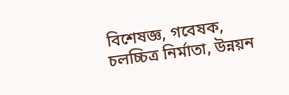বিশেষজ্ঞ, গবেষক, চলচ্চিত্র নির্মাতা, উন্নয়ন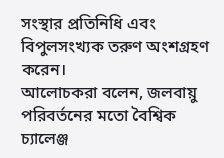সংস্থার প্রতিনিধি এবং বিপুলসংখ্যক তরুণ অংশগ্রহণ করেন।
আলোচকরা বলেন, জলবায়ু পরিবর্তনের মতো বৈশ্বিক চ্যালেঞ্জ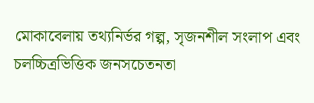মোকাবেলায় তথ্যনির্ভর গল্প, সৃজনশীল সংলাপ এবং চলচ্চিত্রভিত্তিক জনসচেতনতা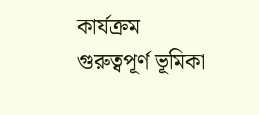কার্যক্রম গুরুত্বপূর্ণ ভূমিকা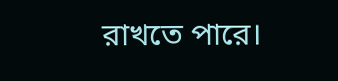রাখতে পারে।